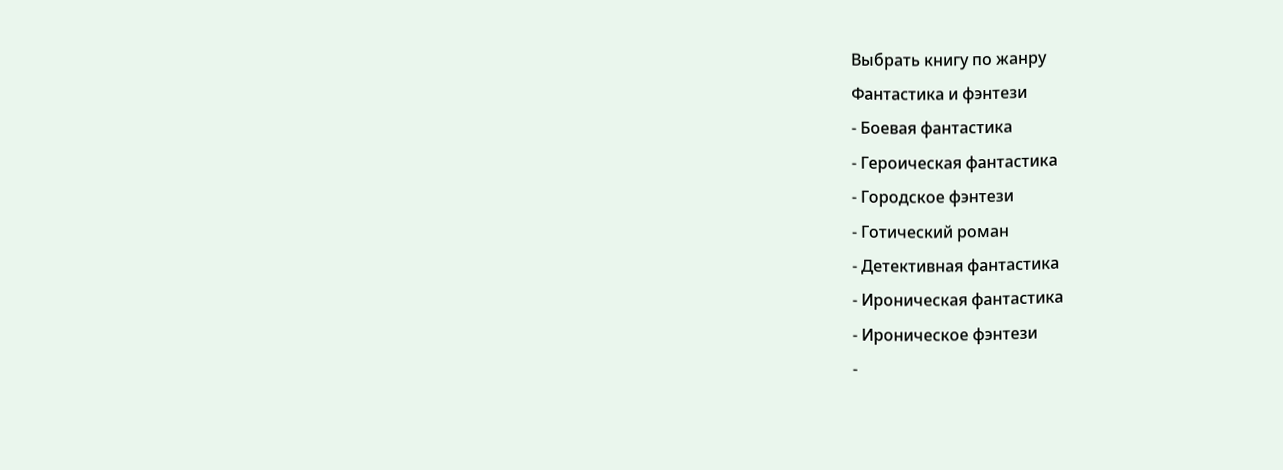Выбрать книгу по жанру
Фантастика и фэнтези
- Боевая фантастика
- Героическая фантастика
- Городское фэнтези
- Готический роман
- Детективная фантастика
- Ироническая фантастика
- Ироническое фэнтези
-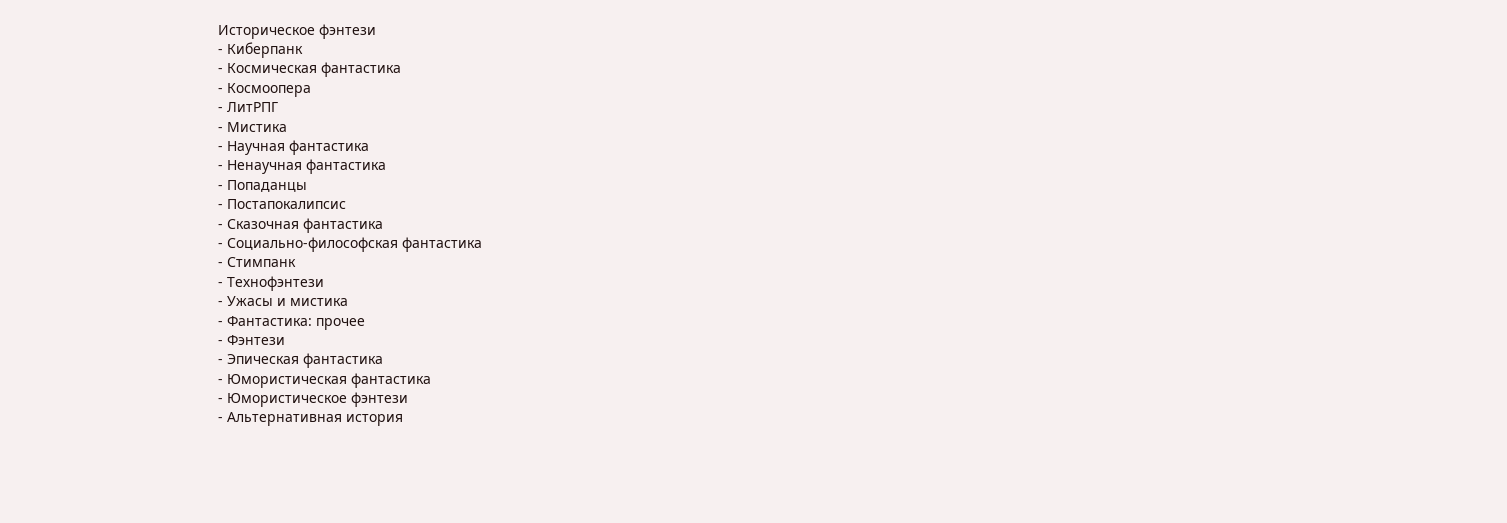Историческое фэнтези
- Киберпанк
- Космическая фантастика
- Космоопера
- ЛитРПГ
- Мистика
- Научная фантастика
- Ненаучная фантастика
- Попаданцы
- Постапокалипсис
- Сказочная фантастика
- Социально-философская фантастика
- Стимпанк
- Технофэнтези
- Ужасы и мистика
- Фантастика: прочее
- Фэнтези
- Эпическая фантастика
- Юмористическая фантастика
- Юмористическое фэнтези
- Альтернативная история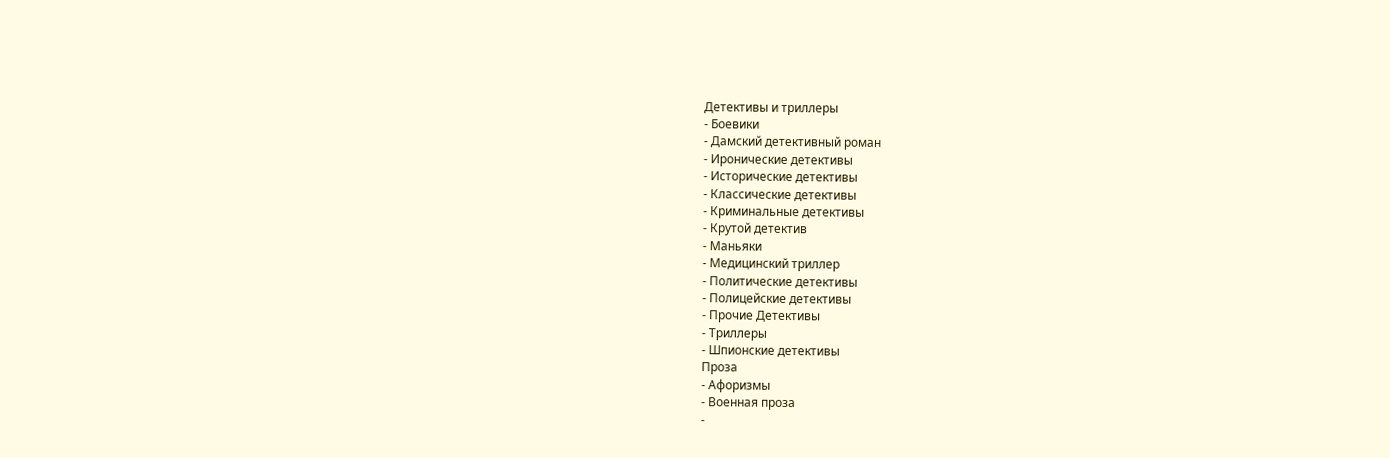Детективы и триллеры
- Боевики
- Дамский детективный роман
- Иронические детективы
- Исторические детективы
- Классические детективы
- Криминальные детективы
- Крутой детектив
- Маньяки
- Медицинский триллер
- Политические детективы
- Полицейские детективы
- Прочие Детективы
- Триллеры
- Шпионские детективы
Проза
- Афоризмы
- Военная проза
-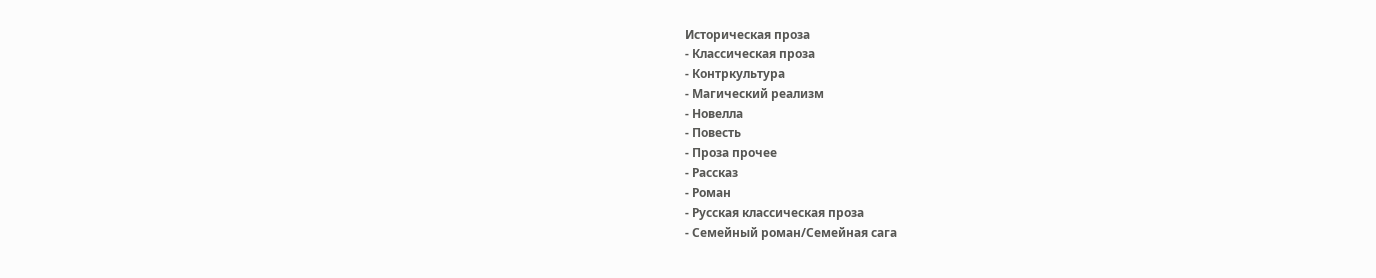Историческая проза
- Классическая проза
- Контркультура
- Магический реализм
- Новелла
- Повесть
- Проза прочее
- Рассказ
- Роман
- Русская классическая проза
- Семейный роман/Семейная сага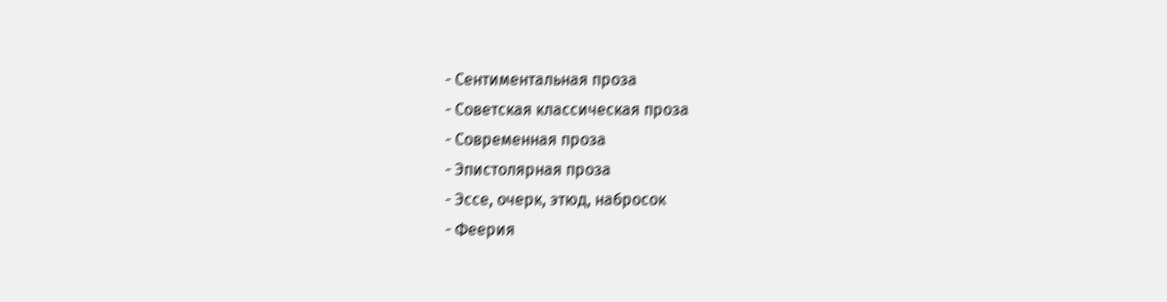- Сентиментальная проза
- Советская классическая проза
- Современная проза
- Эпистолярная проза
- Эссе, очерк, этюд, набросок
- Феерия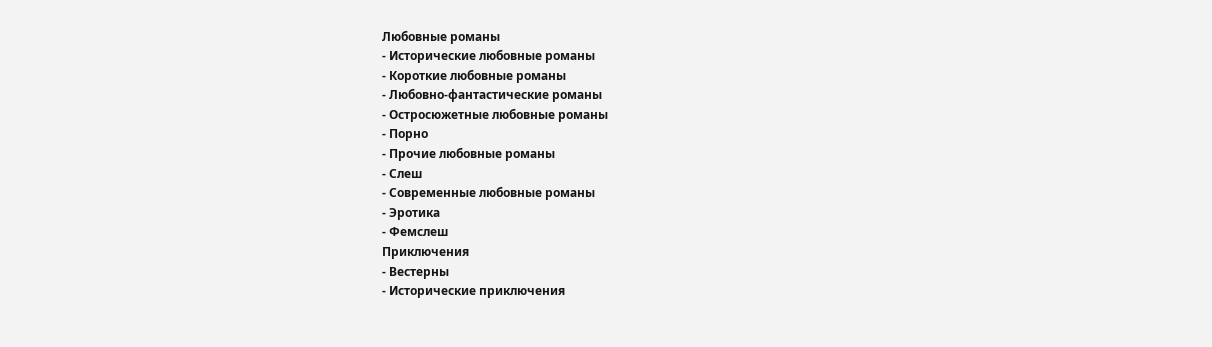Любовные романы
- Исторические любовные романы
- Короткие любовные романы
- Любовно-фантастические романы
- Остросюжетные любовные романы
- Порно
- Прочие любовные романы
- Слеш
- Современные любовные романы
- Эротика
- Фемслеш
Приключения
- Вестерны
- Исторические приключения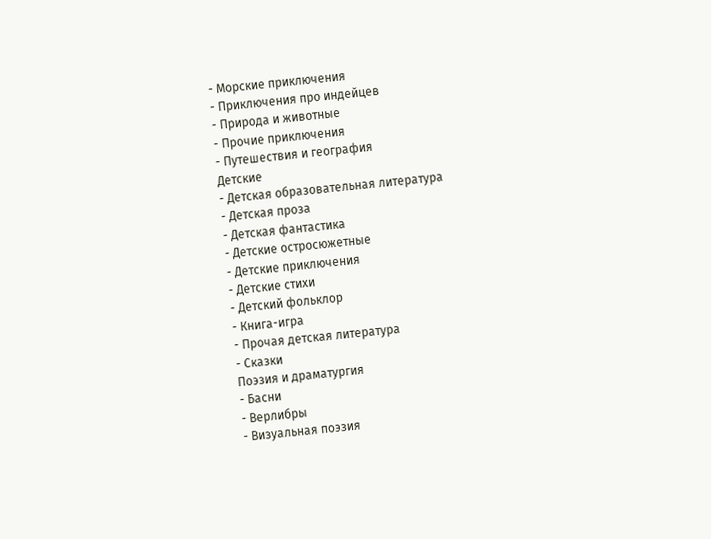- Морские приключения
- Приключения про индейцев
- Природа и животные
- Прочие приключения
- Путешествия и география
Детские
- Детская образовательная литература
- Детская проза
- Детская фантастика
- Детские остросюжетные
- Детские приключения
- Детские стихи
- Детский фольклор
- Книга-игра
- Прочая детская литература
- Сказки
Поэзия и драматургия
- Басни
- Верлибры
- Визуальная поэзия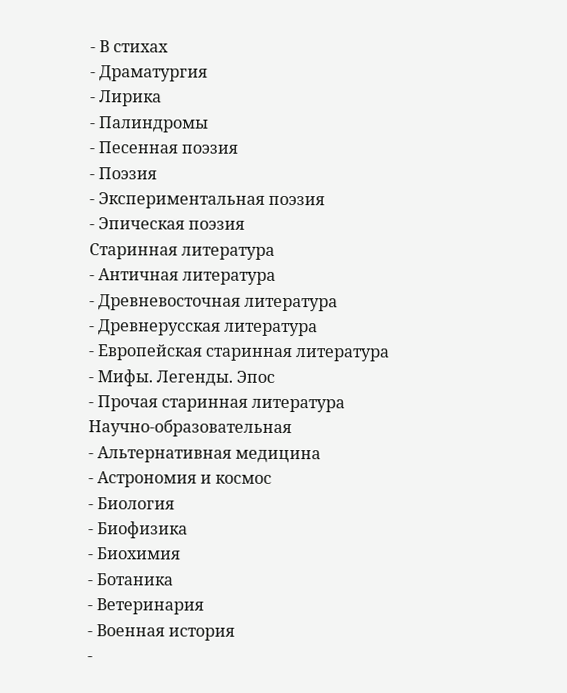- В стихах
- Драматургия
- Лирика
- Палиндромы
- Песенная поэзия
- Поэзия
- Экспериментальная поэзия
- Эпическая поэзия
Старинная литература
- Античная литература
- Древневосточная литература
- Древнерусская литература
- Европейская старинная литература
- Мифы. Легенды. Эпос
- Прочая старинная литература
Научно-образовательная
- Альтернативная медицина
- Астрономия и космос
- Биология
- Биофизика
- Биохимия
- Ботаника
- Ветеринария
- Военная история
-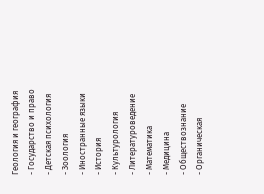Геология и география
- Государство и право
- Детская психология
- Зоология
- Иностранные языки
- История
- Культурология
- Литературоведение
- Математика
- Медицина
- Обществознание
- Органическая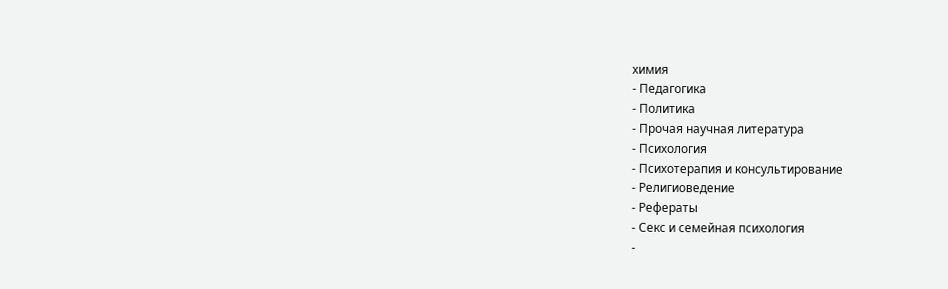химия
- Педагогика
- Политика
- Прочая научная литература
- Психология
- Психотерапия и консультирование
- Религиоведение
- Рефераты
- Секс и семейная психология
-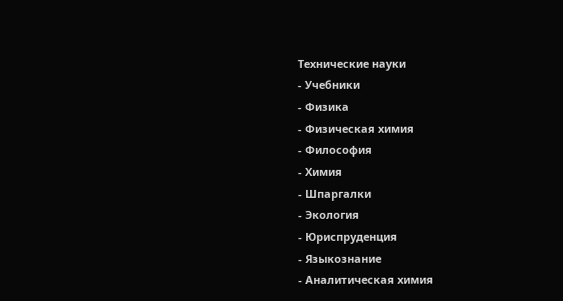Технические науки
- Учебники
- Физика
- Физическая химия
- Философия
- Химия
- Шпаргалки
- Экология
- Юриспруденция
- Языкознание
- Аналитическая химия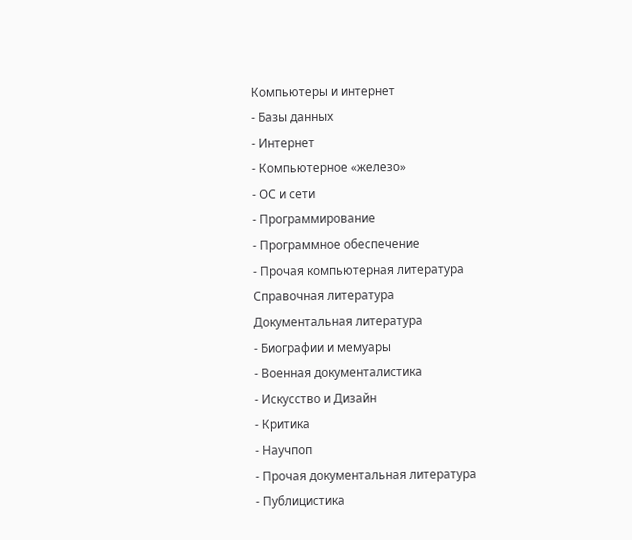Компьютеры и интернет
- Базы данных
- Интернет
- Компьютерное «железо»
- ОС и сети
- Программирование
- Программное обеспечение
- Прочая компьютерная литература
Справочная литература
Документальная литература
- Биографии и мемуары
- Военная документалистика
- Искусство и Дизайн
- Критика
- Научпоп
- Прочая документальная литература
- Публицистика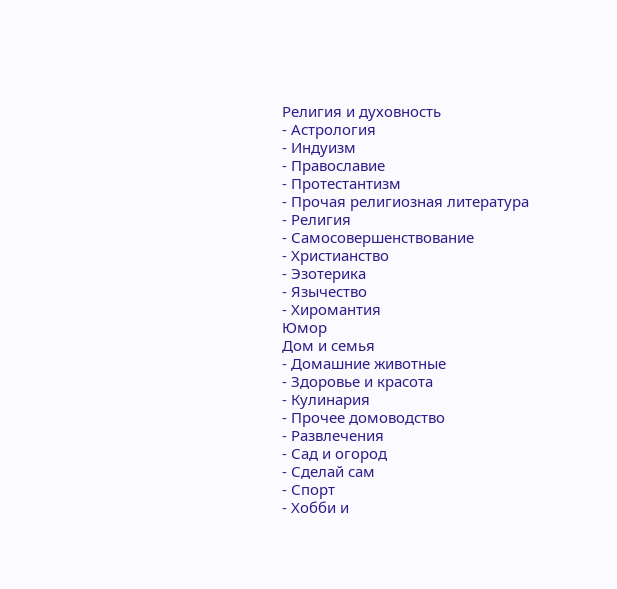Религия и духовность
- Астрология
- Индуизм
- Православие
- Протестантизм
- Прочая религиозная литература
- Религия
- Самосовершенствование
- Христианство
- Эзотерика
- Язычество
- Хиромантия
Юмор
Дом и семья
- Домашние животные
- Здоровье и красота
- Кулинария
- Прочее домоводство
- Развлечения
- Сад и огород
- Сделай сам
- Спорт
- Хобби и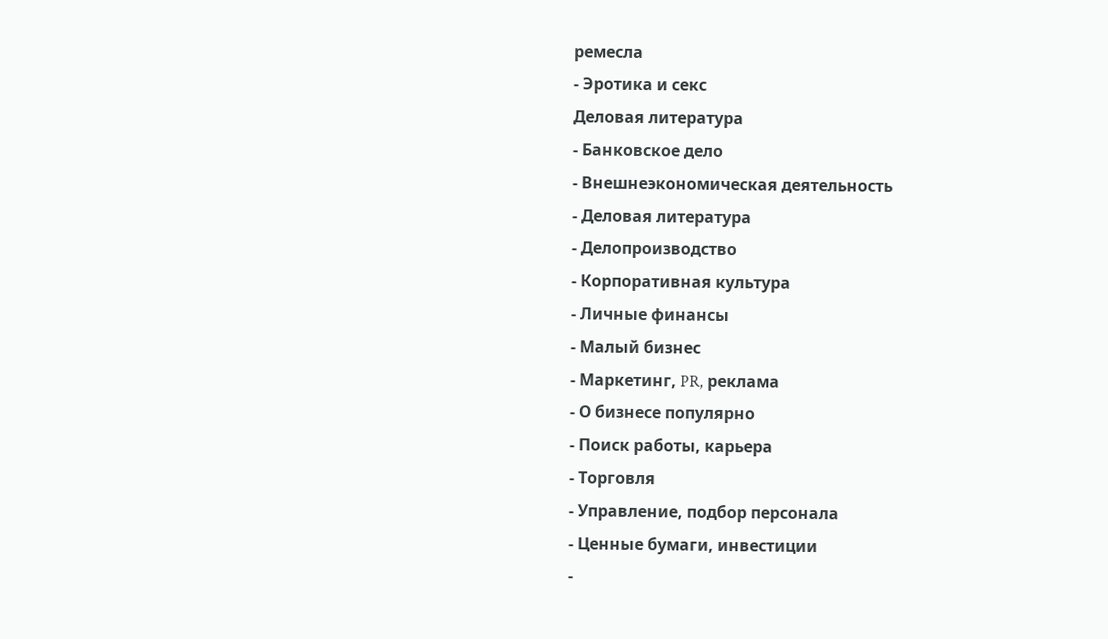ремесла
- Эротика и секс
Деловая литература
- Банковское дело
- Внешнеэкономическая деятельность
- Деловая литература
- Делопроизводство
- Корпоративная культура
- Личные финансы
- Малый бизнес
- Маркетинг, PR, реклама
- О бизнесе популярно
- Поиск работы, карьера
- Торговля
- Управление, подбор персонала
- Ценные бумаги, инвестиции
-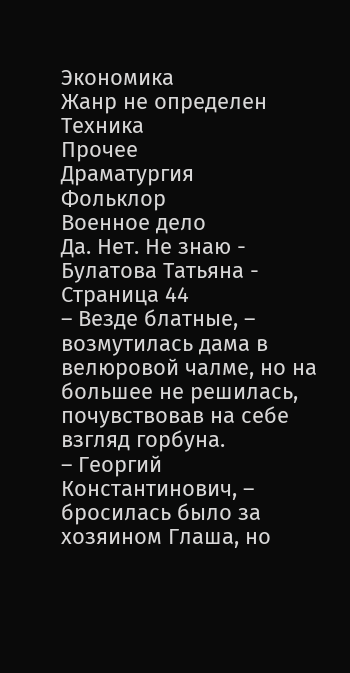Экономика
Жанр не определен
Техника
Прочее
Драматургия
Фольклор
Военное дело
Да. Нет. Не знаю - Булатова Татьяна - Страница 44
– Везде блатные, – возмутилась дама в велюровой чалме, но на большее не решилась, почувствовав на себе взгляд горбуна.
– Георгий Константинович, – бросилась было за хозяином Глаша, но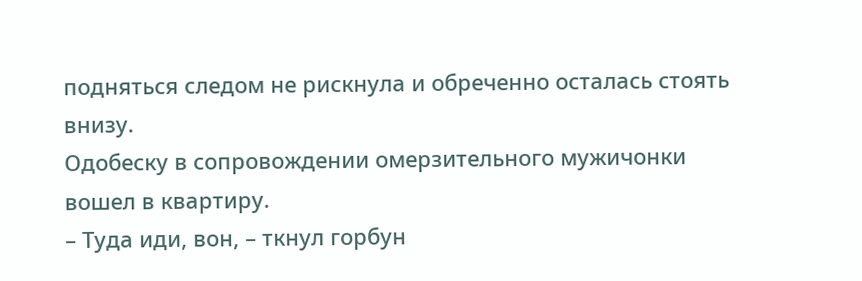подняться следом не рискнула и обреченно осталась стоять внизу.
Одобеску в сопровождении омерзительного мужичонки вошел в квартиру.
– Туда иди, вон, – ткнул горбун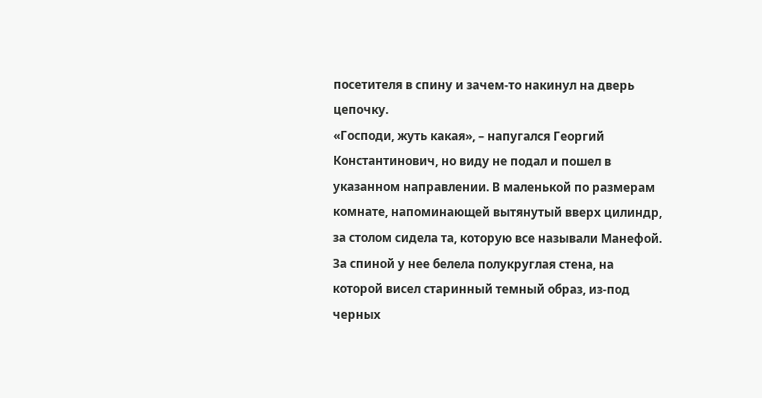посетителя в спину и зачем-то накинул на дверь цепочку.
«Господи, жуть какая», – напугался Георгий Константинович, но виду не подал и пошел в указанном направлении. В маленькой по размерам комнате, напоминающей вытянутый вверх цилиндр, за столом сидела та, которую все называли Манефой. За спиной у нее белела полукруглая стена, на которой висел старинный темный образ, из-под черных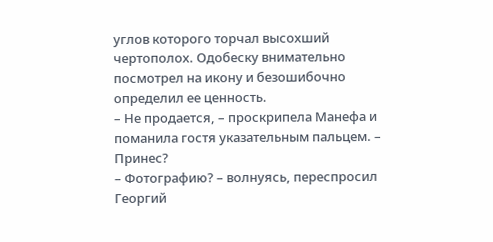углов которого торчал высохший чертополох. Одобеску внимательно посмотрел на икону и безошибочно определил ее ценность.
– Не продается, – проскрипела Манефа и поманила гостя указательным пальцем. – Принес?
– Фотографию? – волнуясь, переспросил Георгий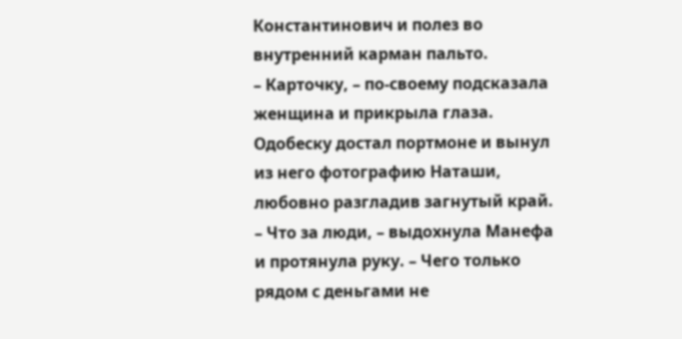Константинович и полез во внутренний карман пальто.
– Карточку, – по-своему подсказала женщина и прикрыла глаза.
Одобеску достал портмоне и вынул из него фотографию Наташи, любовно разгладив загнутый край.
– Что за люди, – выдохнула Манефа и протянула руку. – Чего только рядом с деньгами не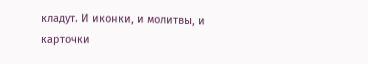кладут. И иконки, и молитвы, и карточки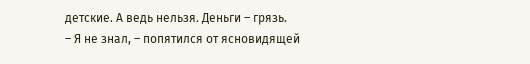детские. А ведь нельзя. Деньги – грязь.
– Я не знал, – попятился от ясновидящей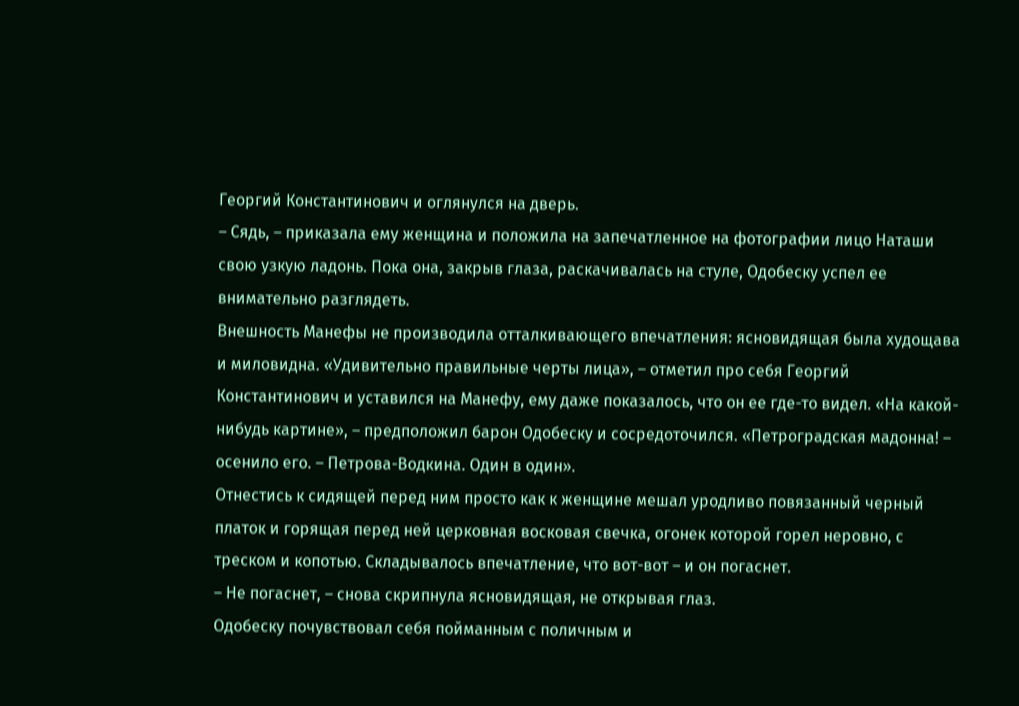Георгий Константинович и оглянулся на дверь.
– Сядь, – приказала ему женщина и положила на запечатленное на фотографии лицо Наташи свою узкую ладонь. Пока она, закрыв глаза, раскачивалась на стуле, Одобеску успел ее внимательно разглядеть.
Внешность Манефы не производила отталкивающего впечатления: ясновидящая была худощава и миловидна. «Удивительно правильные черты лица», – отметил про себя Георгий Константинович и уставился на Манефу, ему даже показалось, что он ее где-то видел. «На какой-нибудь картине», – предположил барон Одобеску и сосредоточился. «Петроградская мадонна! – осенило его. – Петрова-Водкина. Один в один».
Отнестись к сидящей перед ним просто как к женщине мешал уродливо повязанный черный платок и горящая перед ней церковная восковая свечка, огонек которой горел неровно, с треском и копотью. Складывалось впечатление, что вот-вот – и он погаснет.
– Не погаснет, – снова скрипнула ясновидящая, не открывая глаз.
Одобеску почувствовал себя пойманным с поличным и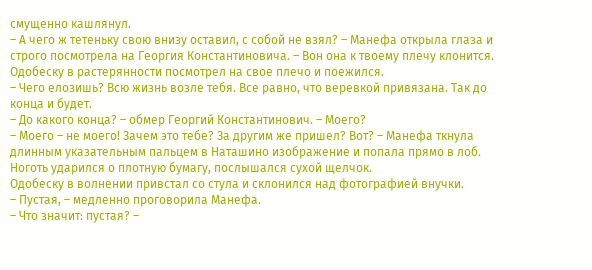смущенно кашлянул.
– А чего ж тетеньку свою внизу оставил, с собой не взял? – Манефа открыла глаза и строго посмотрела на Георгия Константиновича. – Вон она к твоему плечу клонится.
Одобеску в растерянности посмотрел на свое плечо и поежился.
– Чего елозишь? Всю жизнь возле тебя. Все равно, что веревкой привязана. Так до конца и будет.
– До какого конца? – обмер Георгий Константинович. – Моего?
– Моего – не моего! Зачем это тебе? За другим же пришел? Вот? – Манефа ткнула длинным указательным пальцем в Наташино изображение и попала прямо в лоб. Ноготь ударился о плотную бумагу, послышался сухой щелчок.
Одобеску в волнении привстал со стула и склонился над фотографией внучки.
– Пустая, – медленно проговорила Манефа.
– Что значит: пустая? –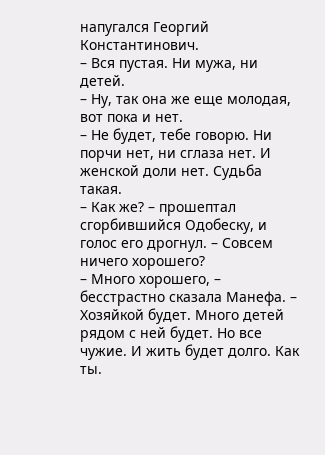напугался Георгий Константинович.
– Вся пустая. Ни мужа, ни детей.
– Ну, так она же еще молодая, вот пока и нет.
– Не будет, тебе говорю. Ни порчи нет, ни сглаза нет. И женской доли нет. Судьба такая.
– Как же? – прошептал сгорбившийся Одобеску, и голос его дрогнул. – Совсем ничего хорошего?
– Много хорошего, – бесстрастно сказала Манефа. – Хозяйкой будет. Много детей рядом с ней будет. Но все чужие. И жить будет долго. Как ты.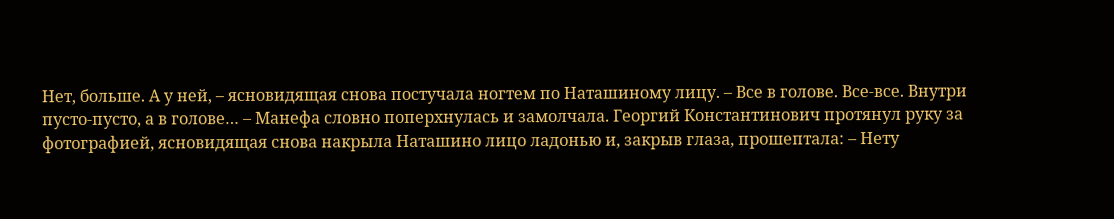Нет, больше. А у ней, – ясновидящая снова постучала ногтем по Наташиному лицу. – Все в голове. Все-все. Внутри пусто-пусто, а в голове… – Манефа словно поперхнулась и замолчала. Георгий Константинович протянул руку за фотографией, ясновидящая снова накрыла Наташино лицо ладонью и, закрыв глаза, прошептала: – Нету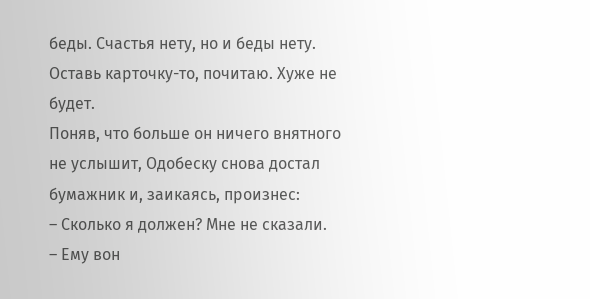беды. Счастья нету, но и беды нету. Оставь карточку-то, почитаю. Хуже не будет.
Поняв, что больше он ничего внятного не услышит, Одобеску снова достал бумажник и, заикаясь, произнес:
– Сколько я должен? Мне не сказали.
– Ему вон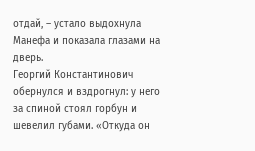отдай, – устало выдохнула Манефа и показала глазами на дверь.
Георгий Константинович обернулся и вздрогнул: у него за спиной стоял горбун и шевелил губами. «Откуда он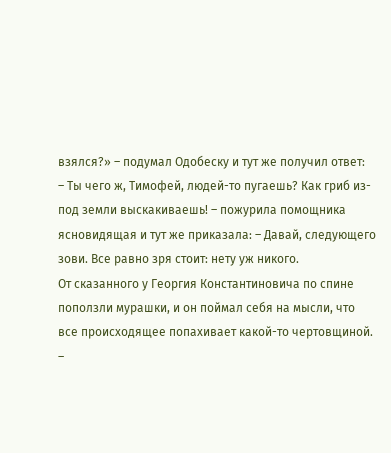взялся?» – подумал Одобеску и тут же получил ответ:
– Ты чего ж, Тимофей, людей-то пугаешь? Как гриб из-под земли выскакиваешь! – пожурила помощника ясновидящая и тут же приказала: – Давай, следующего зови. Все равно зря стоит: нету уж никого.
От сказанного у Георгия Константиновича по спине поползли мурашки, и он поймал себя на мысли, что все происходящее попахивает какой-то чертовщиной.
–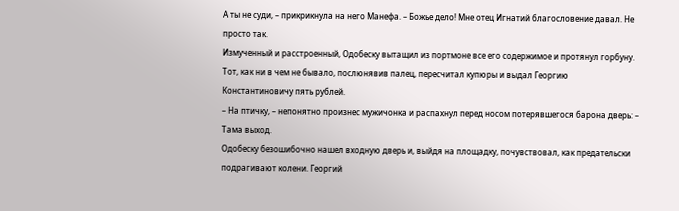А ты не суди, – прикрикнула на него Манефа. – Божье дело! Мне отец Игнатий благословение давал. Не просто так.
Измученный и расстроенный, Одобеску вытащил из портмоне все его содержимое и протянул горбуну. Тот, как ни в чем не бывало, послюнявив палец, пересчитал купюры и выдал Георгию Константиновичу пять рублей.
– На птичку, – непонятно произнес мужичонка и распахнул перед носом потерявшегося барона дверь: – Тама выход.
Одобеску безошибочно нашел входную дверь и, выйдя на площадку, почувствовал, как предательски подрагивают колени. Георгий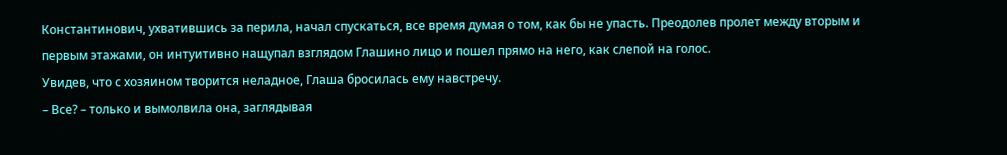Константинович, ухватившись за перила, начал спускаться, все время думая о том, как бы не упасть. Преодолев пролет между вторым и первым этажами, он интуитивно нащупал взглядом Глашино лицо и пошел прямо на него, как слепой на голос.
Увидев, что с хозяином творится неладное, Глаша бросилась ему навстречу.
– Все? – только и вымолвила она, заглядывая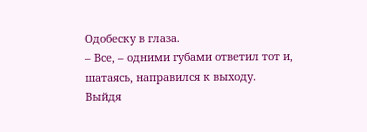Одобеску в глаза.
– Все, – одними губами ответил тот и, шатаясь, направился к выходу.
Выйдя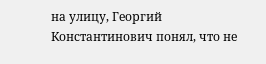на улицу, Георгий Константинович понял, что не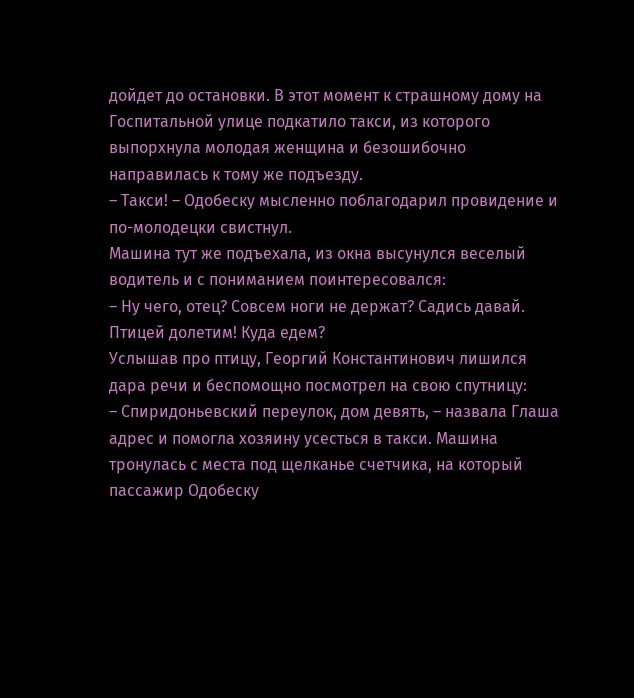дойдет до остановки. В этот момент к страшному дому на Госпитальной улице подкатило такси, из которого выпорхнула молодая женщина и безошибочно направилась к тому же подъезду.
– Такси! – Одобеску мысленно поблагодарил провидение и по-молодецки свистнул.
Машина тут же подъехала, из окна высунулся веселый водитель и с пониманием поинтересовался:
– Ну чего, отец? Совсем ноги не держат? Садись давай. Птицей долетим! Куда едем?
Услышав про птицу, Георгий Константинович лишился дара речи и беспомощно посмотрел на свою спутницу:
– Спиридоньевский переулок, дом девять, – назвала Глаша адрес и помогла хозяину усесться в такси. Машина тронулась с места под щелканье счетчика, на который пассажир Одобеску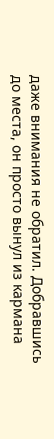даже внимания не обратил. Добравшись до места, он просто вынул из кармана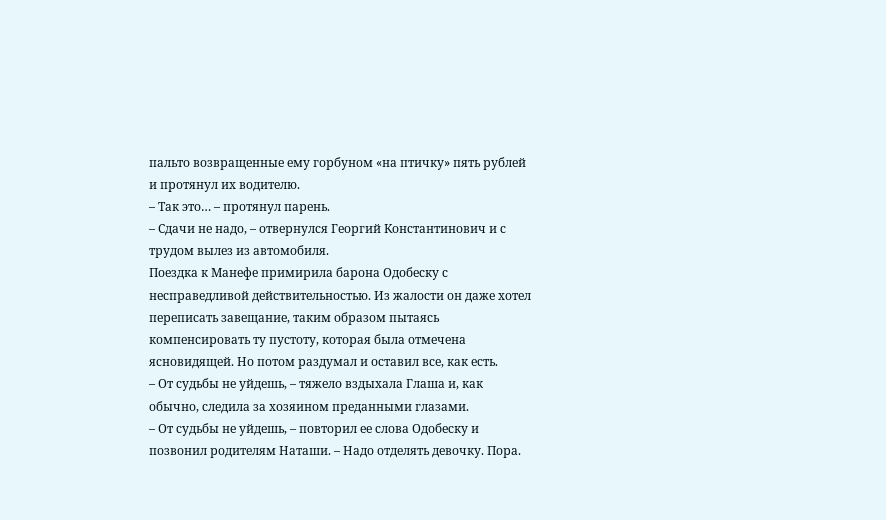пальто возвращенные ему горбуном «на птичку» пять рублей и протянул их водителю.
– Так это… – протянул парень.
– Сдачи не надо, – отвернулся Георгий Константинович и с трудом вылез из автомобиля.
Поездка к Манефе примирила барона Одобеску с несправедливой действительностью. Из жалости он даже хотел переписать завещание, таким образом пытаясь компенсировать ту пустоту, которая была отмечена ясновидящей. Но потом раздумал и оставил все, как есть.
– От судьбы не уйдешь, – тяжело вздыхала Глаша и, как обычно, следила за хозяином преданными глазами.
– От судьбы не уйдешь, – повторил ее слова Одобеску и позвонил родителям Наташи. – Надо отделять девочку. Пора.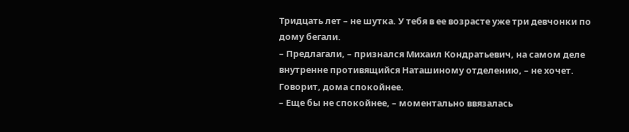Тридцать лет – не шутка. У тебя в ее возрасте уже три девчонки по дому бегали.
– Предлагали, – признался Михаил Кондратьевич, на самом деле внутренне противящийся Наташиному отделению, – не хочет. Говорит, дома спокойнее.
– Еще бы не спокойнее, – моментально ввязалась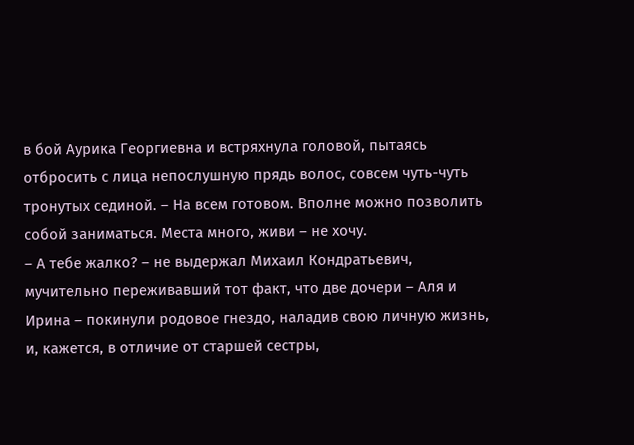в бой Аурика Георгиевна и встряхнула головой, пытаясь отбросить с лица непослушную прядь волос, совсем чуть-чуть тронутых сединой. – На всем готовом. Вполне можно позволить собой заниматься. Места много, живи – не хочу.
– А тебе жалко? – не выдержал Михаил Кондратьевич, мучительно переживавший тот факт, что две дочери – Аля и Ирина – покинули родовое гнездо, наладив свою личную жизнь, и, кажется, в отличие от старшей сестры,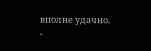вполне удачно.
-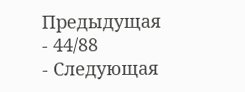Предыдущая
- 44/88
- Следующая